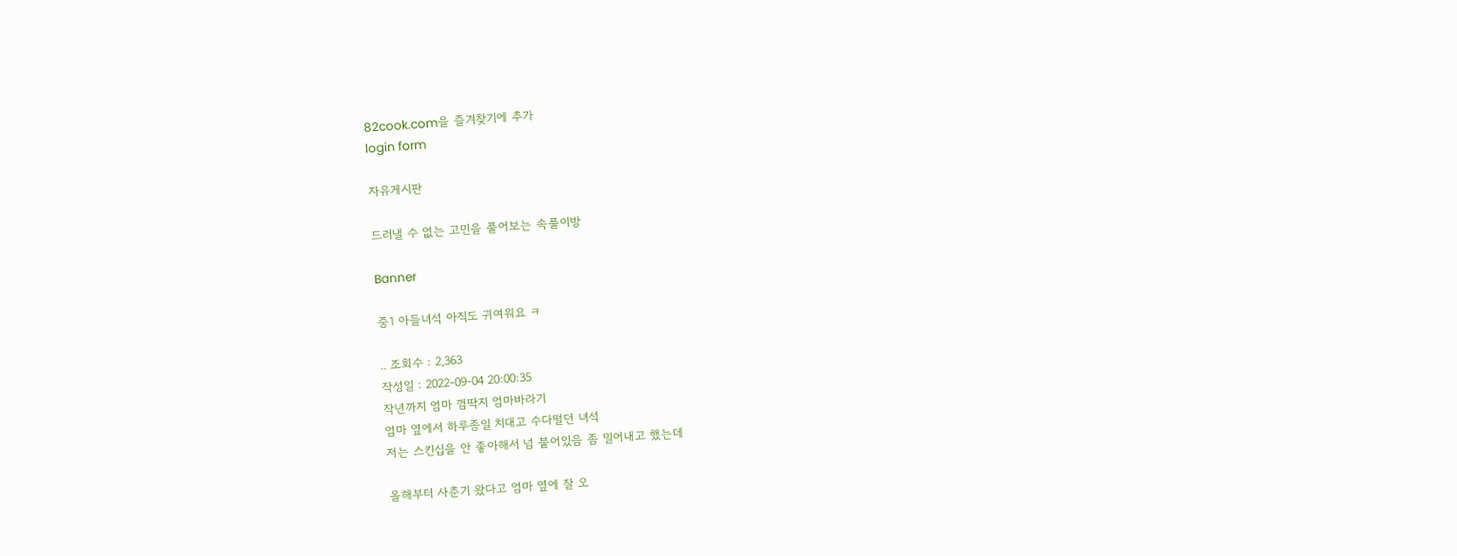82cook.com을 즐겨찾기에 추가
login form

자유게시판

드러낼 수 없는 고민을 풀어보는 속풀이방

Banner

중1 아들녀석 아직도 귀여워요 ㅋ

.. 조회수 : 2,363
작성일 : 2022-09-04 20:00:35
작년까지 엄마 껌딱지 엄마바라기
엄마 옆에서 하루종일 치대고 수다떨던 녀석
저는 스킨십을 안 좋아해서 넘 붙어있음 좀 밀어내고 했는데

올해부터 사춘기 왔다고 엄마 옆에 잘 오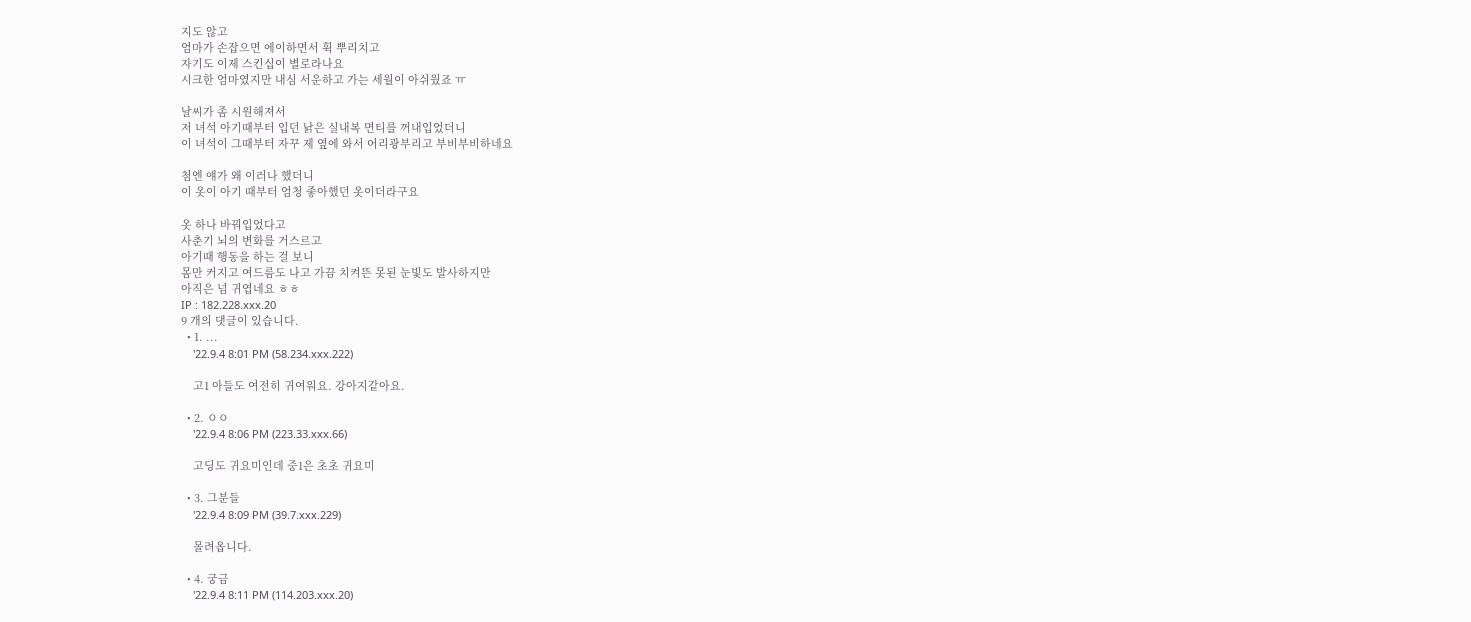지도 않고
엄마가 손잡으면 에이하면서 휙 뿌리치고
자기도 이제 스킨십이 별로라나요
시크한 엄마였지만 내심 서운하고 가는 세월이 아쉬웠죠 ㅠ

날씨가 좀 시원해져서
저 녀석 아기때부터 입던 낡은 실내복 면티를 꺼내입었더니
이 녀석이 그때부터 자꾸 제 옆에 와서 어리광부리고 부비부비하네요

첨엔 얘가 왜 이러나 했더니
이 옷이 아기 때부터 엄청 좋아했던 옷이더라구요

옷 하나 바꿔입었다고
사춘기 뇌의 변화를 거스르고
아기때 행동을 하는 걸 보니
몸만 커지고 여드름도 나고 가끔 치켜뜬 못된 눈빛도 발사하지만
아직은 넘 귀엽네요 ㅎㅎ
IP : 182.228.xxx.20
9 개의 댓글이 있습니다.
  • 1. ...
    '22.9.4 8:01 PM (58.234.xxx.222)

    고1 아들도 여전히 귀여워요. 강아지같아요.

  • 2. ㅇㅇ
    '22.9.4 8:06 PM (223.33.xxx.66)

    고딩도 귀요미인데 중1은 초초 귀요미

  • 3. 그분들
    '22.9.4 8:09 PM (39.7.xxx.229)

    몰려옵니다.

  • 4. 궁금
    '22.9.4 8:11 PM (114.203.xxx.20)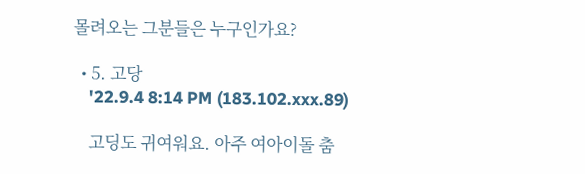몰려오는 그분들은 누구인가요?

  • 5. 고당
    '22.9.4 8:14 PM (183.102.xxx.89)

    고딩도 귀여워요. 아주 여아이돌 춤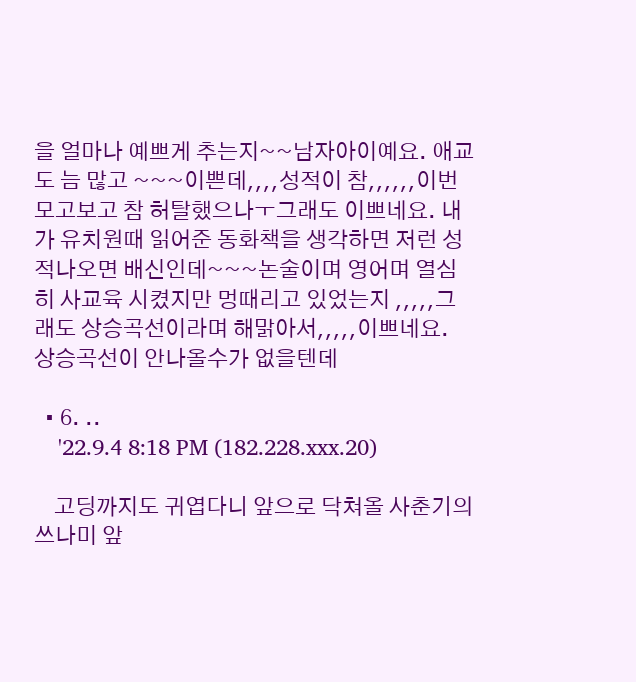을 얼마나 예쁘게 추는지~~남자아이예요. 애교도 늠 많고 ~~~이쁜데,,,,성적이 참,,,,,,이번 모고보고 참 허탈했으나ㅜ그래도 이쁘네요. 내가 유치원때 읽어준 동화책을 생각하면 저런 성적나오면 배신인데~~~논술이며 영어며 열심히 사교육 시켰지만 멍때리고 있었는지 ,,,,,그래도 상승곡선이라며 해맑아서,,,,,이쁘네요. 상승곡선이 안나올수가 없을텐데

  • 6. ..
    '22.9.4 8:18 PM (182.228.xxx.20)

    고딩까지도 귀엽다니 앞으로 닥쳐올 사춘기의 쓰나미 앞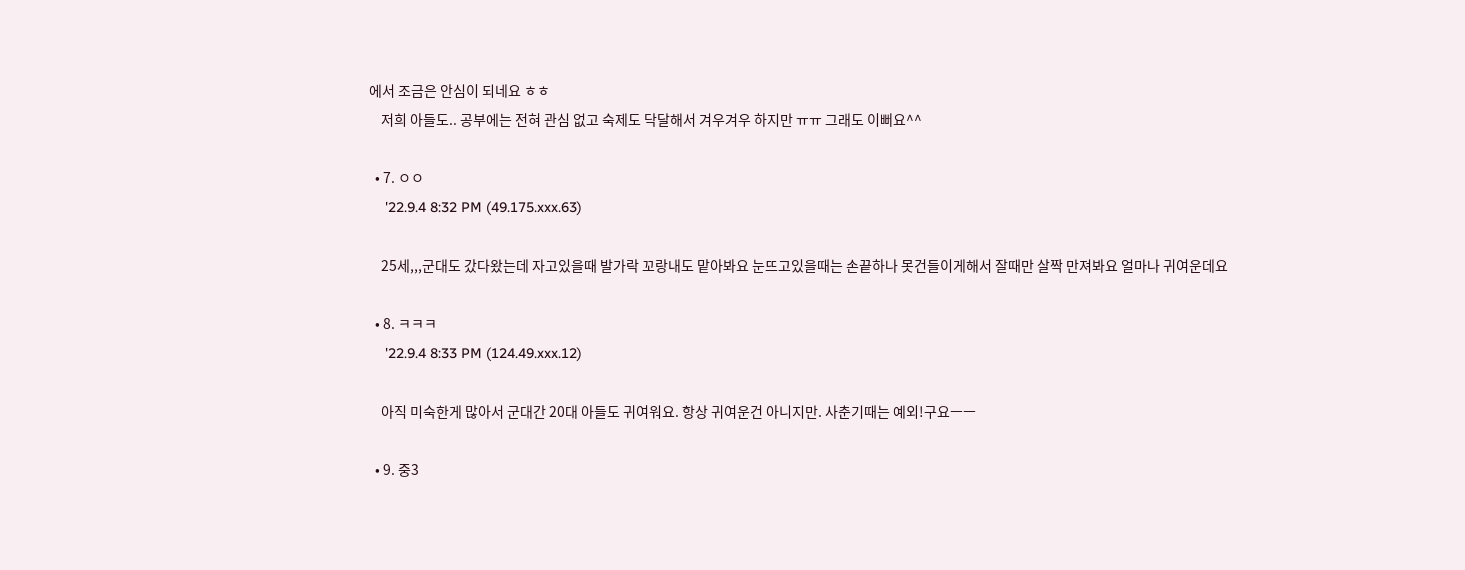에서 조금은 안심이 되네요 ㅎㅎ
    저희 아들도.. 공부에는 전혀 관심 없고 숙제도 닥달해서 겨우겨우 하지만 ㅠㅠ 그래도 이뻐요^^

  • 7. ㅇㅇ
    '22.9.4 8:32 PM (49.175.xxx.63)

    25세,,,군대도 갔다왔는데 자고있을때 발가락 꼬랑내도 맡아봐요 눈뜨고있을때는 손끝하나 못건들이게해서 잘때만 살짝 만져봐요 얼마나 귀여운데요

  • 8. ㅋㅋㅋ
    '22.9.4 8:33 PM (124.49.xxx.12)

    아직 미숙한게 많아서 군대간 20대 아들도 귀여워요. 항상 귀여운건 아니지만. 사춘기때는 예외!구요ㅡㅡ

  • 9. 중3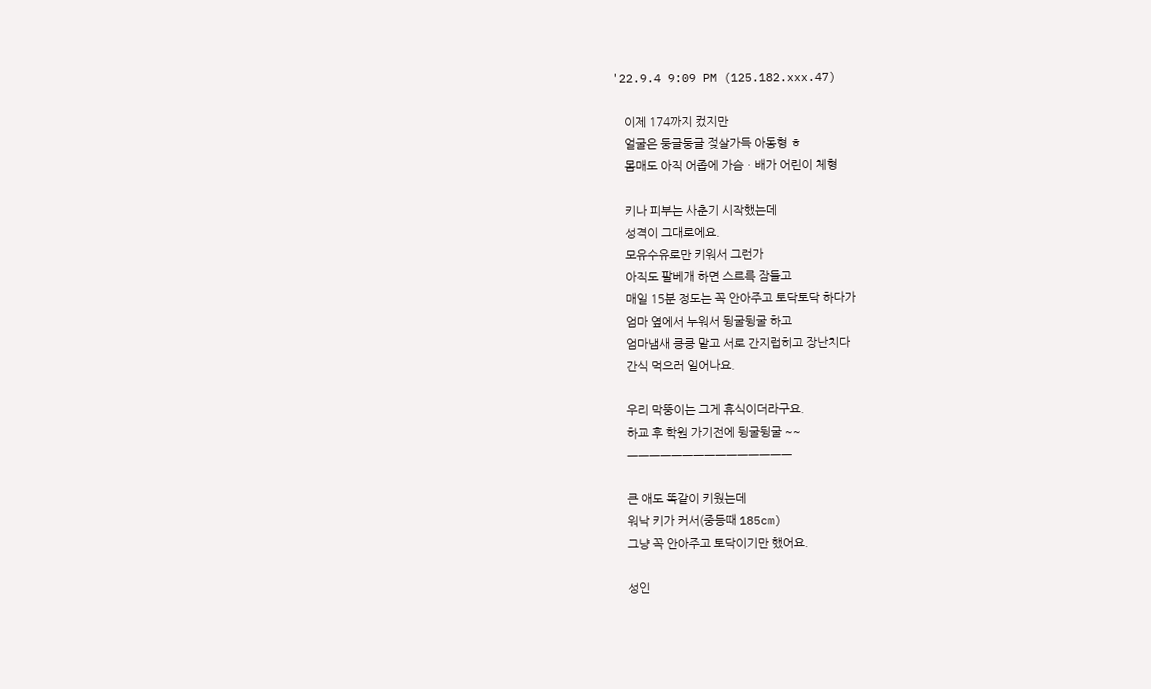'22.9.4 9:09 PM (125.182.xxx.47)

    이제 174까지 컸지만
    얼굴은 둥글둥글 젖살가득 아동형 ㅎ
    몸매도 아직 어좁에 가슴ㆍ배가 어린이 체형

    키나 피부는 사춘기 시작했는데
    성격이 그대로에요.
    모유수유로만 키워서 그런가
    아직도 팔베개 하면 스르륵 잠들고
    매일 15분 정도는 꼭 안아주고 토닥토닥 하다가
    엄마 옆에서 누워서 뒹굴뒹굴 하고
    엄마냄새 킁킁 맡고 서로 간지럽히고 장난치다
    간식 먹으러 일어나요.

    우리 막뚱이는 그게 휴식이더라구요.
    하교 후 학원 가기전에 뒹굴뒹굴 ~~
    ㅡㅡㅡㅡㅡㅡㅡㅡㅡㅡㅡㅡㅡㅡㅡ

    큰 애도 똑같이 키웠는데
    워낙 키가 커서(중등때 185cm)
    그냥 꼭 안아주고 토닥이기만 했어요.

    성인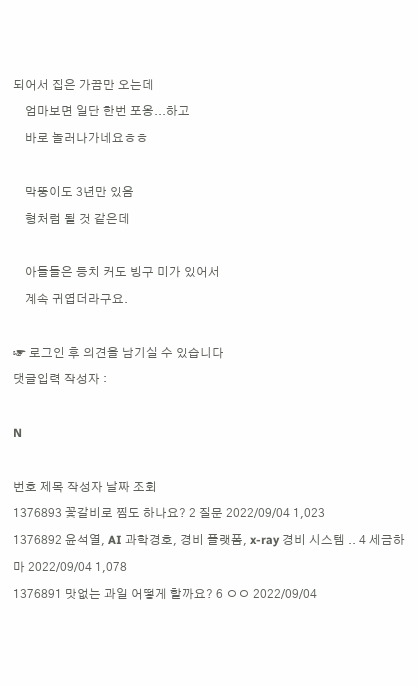되어서 집은 가끔만 오는데
    엄마보면 일단 한번 포옹...하고
    바로 놀러나가네요ㅎㅎ

    막뚱이도 3년만 있음
    형처럼 될 것 같은데

    아들들은 등치 커도 빙구 미가 있어서
    계속 귀엽더라구요.

☞ 로그인 후 의견을 남기실 수 있습니다
댓글입력 작성자 :

N

번호 제목 작성자 날짜 조회
1376893 꽃갈비로 찜도 하나요? 2 질문 2022/09/04 1,023
1376892 윤석열, AI 과학경호, 경비 플랫폼, x-ray 경비 시스템 .. 4 세금하마 2022/09/04 1,078
1376891 맛없는 과일 어떻게 할까요? 6 ㅇㅇ 2022/09/04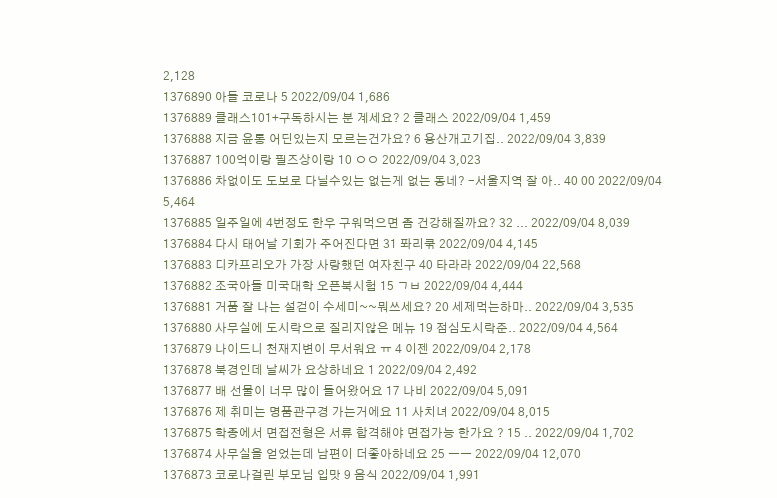2,128
1376890 아들 코로나 5 2022/09/04 1,686
1376889 클래스101+구독하시는 분 계세요? 2 클래스 2022/09/04 1,459
1376888 지금 윤통 어딘있는지 모르는건가요? 6 용산개고기집.. 2022/09/04 3,839
1376887 100억이랑 필즈상이랑 10 ㅇㅇ 2022/09/04 3,023
1376886 차없이도 도보로 다닐수있는 없는게 없는 동네? -서울지역 잘 아.. 40 00 2022/09/04 5,464
1376885 일주일에 4번정도 한우 구워먹으면 좀 건강해질까요? 32 ... 2022/09/04 8,039
1376884 다시 태어날 기회가 주어진다면 31 퐈리쿢 2022/09/04 4,145
1376883 디카프리오가 가장 사랑했던 여자친구 40 타라라 2022/09/04 22,568
1376882 조국아들 미국대학 오픈북시험 15 ㄱㅂ 2022/09/04 4,444
1376881 거품 잘 나는 설걷이 수세미~~뭐쓰세요? 20 세제먹는하마.. 2022/09/04 3,535
1376880 사무실에 도시락으로 질리지않은 메뉴 19 점심도시락준.. 2022/09/04 4,564
1376879 나이드니 천재지변이 무서워요 ㅠ 4 이젠 2022/09/04 2,178
1376878 북경인데 날씨가 요상하네요 1 2022/09/04 2,492
1376877 배 선물이 너무 많이 들어왔어요 17 나비 2022/09/04 5,091
1376876 제 취미는 명품관구경 가는거에요 11 사치녀 2022/09/04 8,015
1376875 학종에서 면접전형은 서류 합격해야 면접가능 한가요 ? 15 .. 2022/09/04 1,702
1376874 사무실을 얻었는데 남편이 더좋아하네요 25 ㅡㅡ 2022/09/04 12,070
1376873 코로나걸린 부모님 입맛 9 음식 2022/09/04 1,991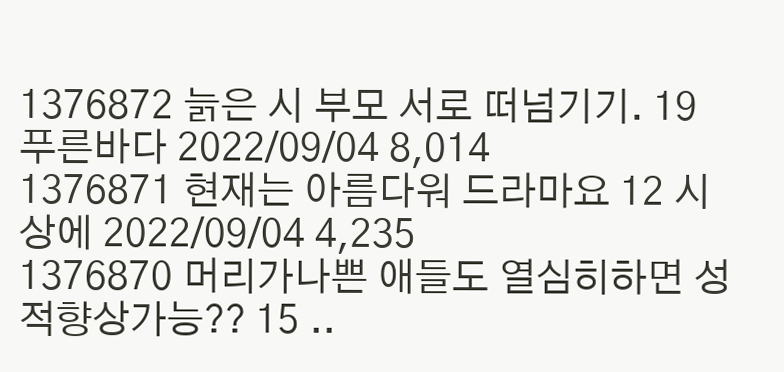1376872 늙은 시 부모 서로 떠넘기기. 19 푸른바다 2022/09/04 8,014
1376871 현재는 아름다워 드라마요 12 시상에 2022/09/04 4,235
1376870 머리가나쁜 애들도 열심히하면 성적향상가능?? 15 ..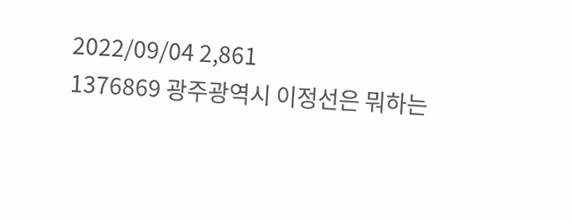2022/09/04 2,861
1376869 광주광역시 이정선은 뭐하는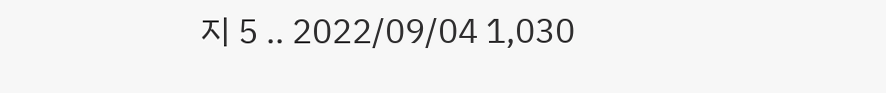지 5 .. 2022/09/04 1,030